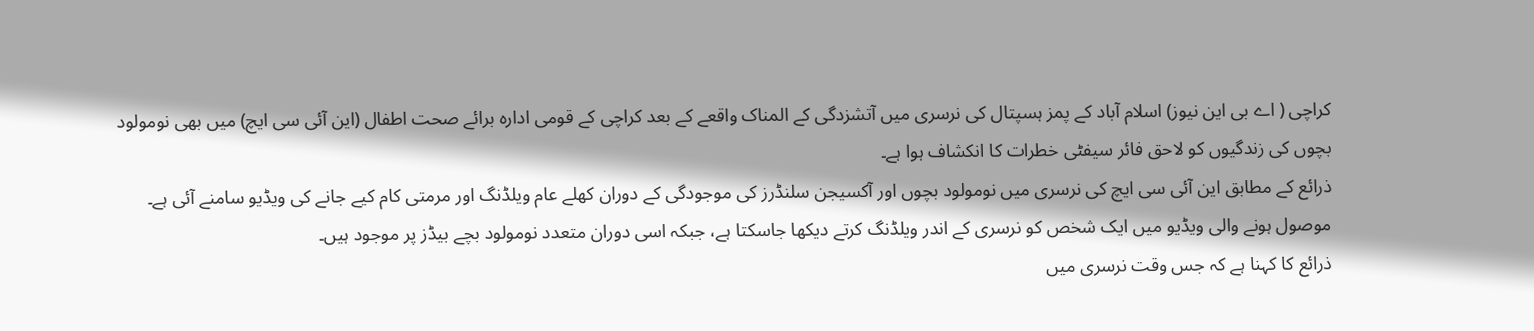کراچی ( اے بی این نیوز) اسلام آباد کے پمز ہسپتال کی نرسری میں آتشزدگی کے المناک واقعے کے بعد کراچی کے قومی ادارہ برائے صحت اطفال (این آئی سی ایچ) میں بھی نومولود بچوں کی زندگیوں کو لاحق فائر سیفٹی خطرات کا انکشاف ہوا ہے۔
ذرائع کے مطابق این آئی سی ایچ کی نرسری میں نومولود بچوں اور آکسیجن سلنڈرز کی موجودگی کے دوران کھلے عام ویلڈنگ اور مرمتی کام کیے جانے کی ویڈیو سامنے آئی ہے۔ موصول ہونے والی ویڈیو میں ایک شخص کو نرسری کے اندر ویلڈنگ کرتے دیکھا جاسکتا ہے، جبکہ اسی دوران متعدد نومولود بچے بیڈز پر موجود ہیں۔
ذرائع کا کہنا ہے کہ جس وقت نرسری میں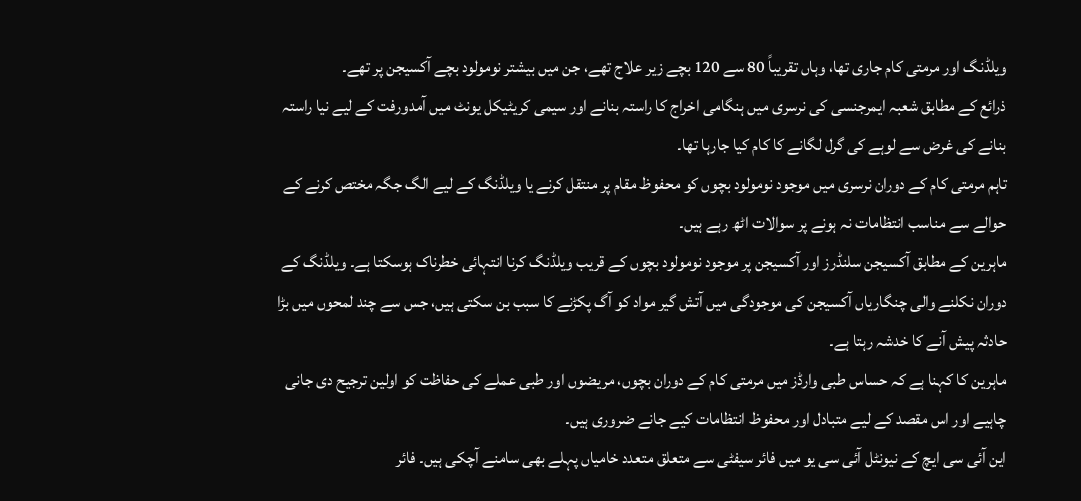ویلڈنگ اور مرمتی کام جاری تھا، وہاں تقریباً 80 سے 120 بچے زیر علاج تھے، جن میں بیشتر نومولود بچے آکسیجن پر تھے۔
ذرائع کے مطابق شعبہ ایمرجنسی کی نرسری میں ہنگامی اخراج کا راستہ بنانے اور سیمی کریٹیکل یونٹ میں آمدورفت کے لیے نیا راستہ بنانے کی غرض سے لوہے کی گرل لگانے کا کام کیا جارہا تھا۔
تاہم مرمتی کام کے دوران نرسری میں موجود نومولود بچوں کو محفوظ مقام پر منتقل کرنے یا ویلڈنگ کے لیے الگ جگہ مختص کرنے کے حوالے سے مناسب انتظامات نہ ہونے پر سوالات اٹھ رہے ہیں۔
ماہرین کے مطابق آکسیجن سلنڈرز اور آکسیجن پر موجود نومولود بچوں کے قریب ویلڈنگ کرنا انتہائی خطرناک ہوسکتا ہے۔ ویلڈنگ کے دوران نکلنے والی چنگاریاں آکسیجن کی موجودگی میں آتش گیر مواد کو آگ پکڑنے کا سبب بن سکتی ہیں، جس سے چند لمحوں میں بڑا حادثہ پیش آنے کا خدشہ رہتا ہے۔
ماہرین کا کہنا ہے کہ حساس طبی وارڈز میں مرمتی کام کے دوران بچوں، مریضوں اور طبی عملے کی حفاظت کو اولین ترجیح دی جانی چاہیے اور اس مقصد کے لیے متبادل اور محفوظ انتظامات کیے جانے ضروری ہیں۔
این آئی سی ایچ کے نیونٹل آئی سی یو میں فائر سیفٹی سے متعلق متعدد خامیاں پہلے بھی سامنے آچکی ہیں۔ فائر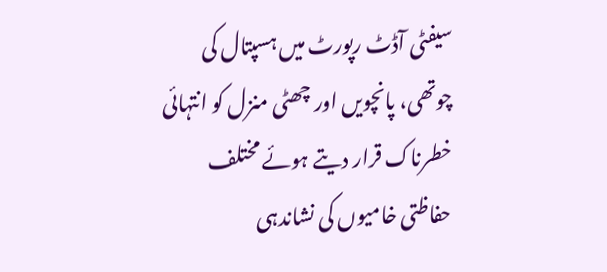سیفٹی آڈٹ رپورٹ میں ہسپتال کی چوتھی، پانچویں اور چھٹی منزل کو انتہائی خطرناک قرار دیتے ہوئے مختلف حفاظتی خامیوں کی نشاندہی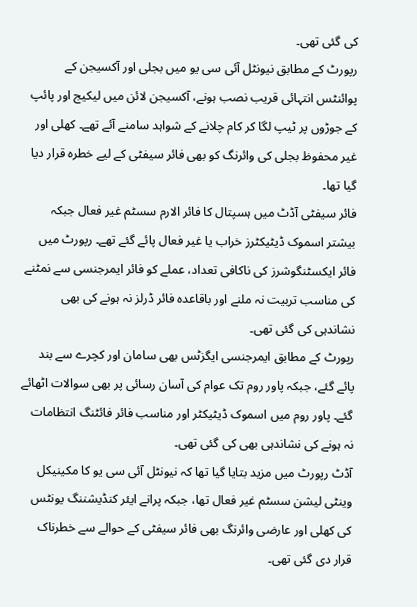کی گئی تھی۔
رپورٹ کے مطابق نیونٹل آئی سی یو میں بجلی اور آکسیجن کے پوائنٹس انتہائی قریب نصب ہونے، آکسیجن لائن میں لیکیج اور پائپ کے جوڑوں پر ٹیپ لگا کر کام چلانے کے شواہد سامنے آئے تھے۔ کھلی اور غیر محفوظ بجلی کی وائرنگ کو بھی فائر سیفٹی کے لیے خطرہ قرار دیا گیا تھا۔
فائر سیفٹی آڈٹ میں ہسپتال کا فائر الارم سسٹم غیر فعال جبکہ بیشتر اسموک ڈیٹیکٹرز خراب یا غیر فعال پائے گئے تھے۔ رپورٹ میں فائر ایکسٹنگوشرز کی ناکافی تعداد، عملے کو فائر ایمرجنسی سے نمٹنے کی مناسب تربیت نہ ملنے اور باقاعدہ فائر ڈرلز نہ ہونے کی بھی نشاندہی کی گئی تھی۔
رپورٹ کے مطابق ایمرجنسی ایگزٹس بھی سامان اور کچرے سے بند پائے گئے، جبکہ پاور روم تک عوام کی آسان رسائی پر بھی سوالات اٹھائے گئے۔ پاور روم میں اسموک ڈیٹیکٹر اور مناسب فائر فائٹنگ انتظامات نہ ہونے کی نشاندہی بھی کی گئی تھی۔
آڈٹ رپورٹ میں مزید بتایا گیا تھا کہ نیونٹل آئی سی یو کا مکینیکل وینٹی لیشن سسٹم غیر فعال تھا، جبکہ پرانے ایئر کنڈیشننگ یونٹس کی کھلی اور عارضی وائرنگ بھی فائر سیفٹی کے حوالے سے خطرناک قرار دی گئی تھی۔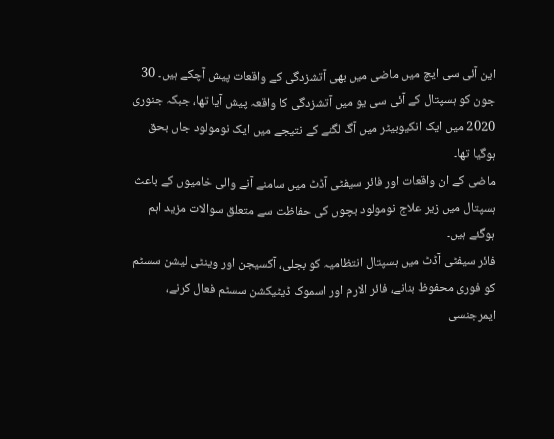این آئی سی ایچ میں ماضی میں بھی آتشزدگی کے واقعات پیش آچکے ہیں۔ 30 جون کو ہسپتال کے آئی سی یو میں آتشزدگی کا واقعہ پیش آیا تھا، جبکہ جنوری 2020 میں ایک انکیوبیٹر میں آگ لگنے کے نتیجے میں ایک نومولود جاں بحق ہوگیا تھا۔
ماضی کے ان واقعات اور فائر سیفٹی آڈٹ میں سامنے آنے والی خامیوں کے باعث ہسپتال میں زیر علاج نومولود بچوں کی حفاظت سے متعلق سوالات مزید اہم ہوگئے ہیں۔
فائر سیفٹی آڈٹ میں ہسپتال انتظامیہ کو بجلی، آکسیجن اور وینٹی لیشن سسٹم کو فوری محفوظ بنانے، فائر الارم اور اسموک ڈیٹیکشن سسٹم فعال کرنے، ایمرجنسی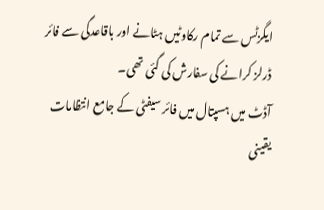ایگزٹس سے تمام رکاوٹیں ہٹانے اور باقاعدگی سے فائر ڈرلز کرانے کی سفارش کی گئی تھی۔
آڈٹ میں ہسپتال میں فائر سیفٹی کے جامع انتظامات یقینی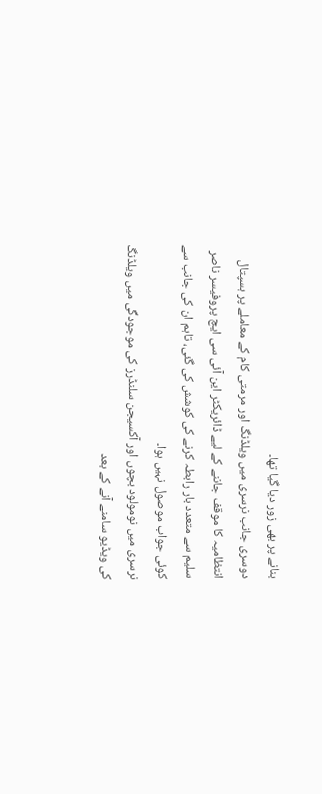بنانے پر بھی زور دیا گیا تھا۔
دوسری جانب نرسری میں ویلڈنگ اور مرمتی کام کے معاملے پر ہسپتال انتظامیہ کا موقف جاننے کے لیے ڈائریکٹر این آئی سی ایچ پروفیسر ناصر سلیم سے متعدد بار رابطہ کرنے کی کوشش کی گئی، تاہم ان کی جانب سے کوئی جواب موصول نہیں ہوا۔
نرسری میں نومولود بچوں اور آکسیجن سلنڈرز کی موجودگی میں ویلڈنگ کی ویڈیو سامنے آنے کے بعد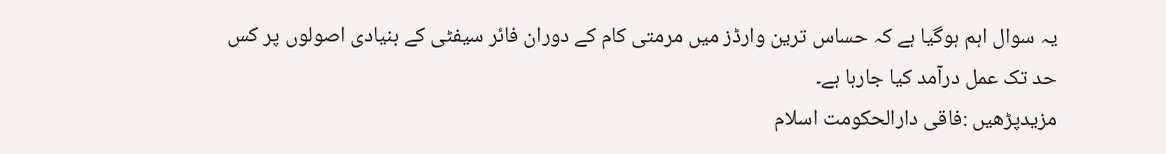یہ سوال اہم ہوگیا ہے کہ حساس ترین وارڈز میں مرمتی کام کے دوران فائر سیفٹی کے بنیادی اصولوں پر کس حد تک عمل درآمد کیا جارہا ہے۔
مزیدپڑھیں :فاقی دارالحکومت اسلام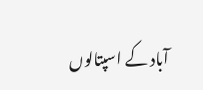آباد کے اسپتالوں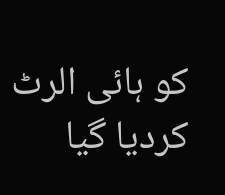کو ہائی الرٹ کردیا گیا